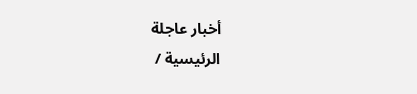أخبار عاجلة
الرئيسية /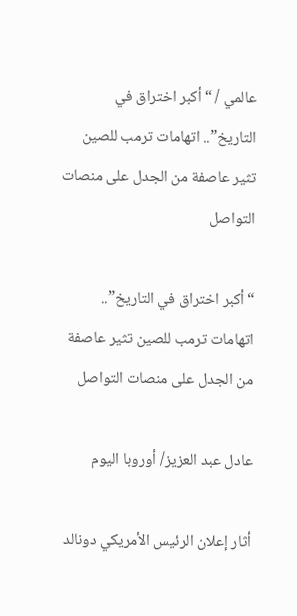عالمي / “أكبر اختراق في التاريخ”.. اتهامات ترمب للصين تثير عاصفة من الجدل على منصات التواصل

“أكبر اختراق في التاريخ”.. اتهامات ترمب للصين تثير عاصفة من الجدل على منصات التواصل

عادل عبد العزيز/ أوروبا اليوم

أثار إعلان الرئيس الأمريكي دونالد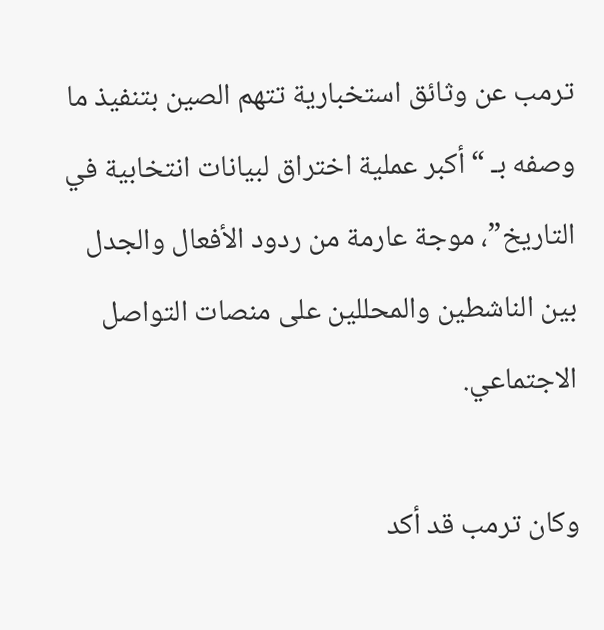ترمب عن وثائق استخبارية تتهم الصين بتنفيذ ما وصفه بـ “أكبر عملية اختراق لبيانات انتخابية في التاريخ”، موجة عارمة من ردود الأفعال والجدل بين الناشطين والمحللين على منصات التواصل الاجتماعي.

وكان ترمب قد أكد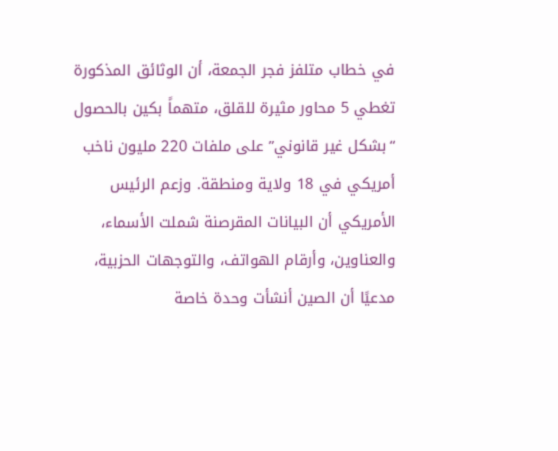في خطاب متلفز فجر الجمعة، أن الوثائق المذكورة تغطي 5 محاور مثيرة للقلق، متهماً بكين بالحصول “بشكل غير قانوني” على ملفات 220 مليون ناخب أمريكي في 18 ولاية ومنطقة. وزعم الرئيس الأمريكي أن البيانات المقرصنة شملت الأسماء، والعناوين، وأرقام الهواتف، والتوجهات الحزبية، مدعيًا أن الصين أنشأت وحدة خاصة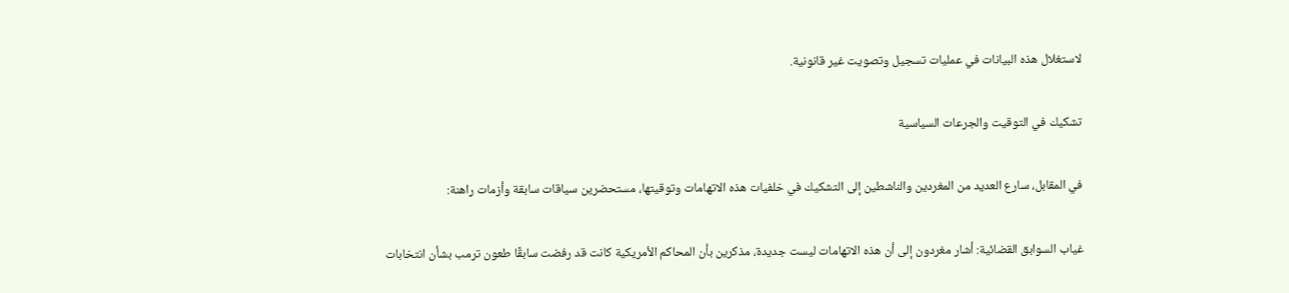لاستغلال هذه البيانات في عمليات تسجيل وتصويت غير قانونية.

تشكيك في التوقيت والجرعات السياسية

في المقابل، سارع العديد من المغردين والناشطين إلى التشكيك في خلفيات هذه الاتهامات وتوقيتها، مستحضرين سياقات سابقة وأزمات راهنة:

غياب السوابق القضائية: أشار مغردون إلى أن هذه الاتهامات ليست جديدة، مذكرين بأن المحاكم الأمريكية كانت قد رفضت سابقًا طعون ترمب بشأن انتخابات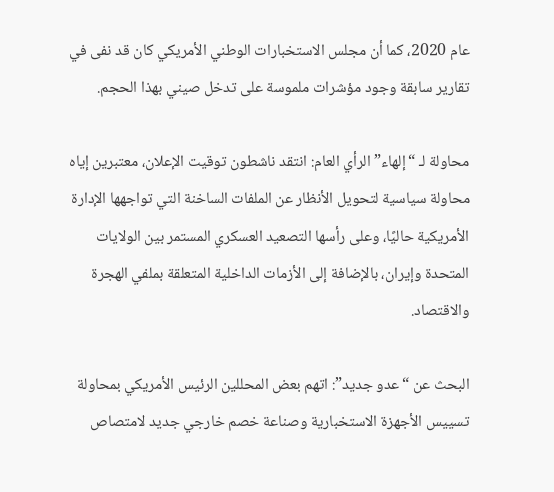عام 2020، كما أن مجلس الاستخبارات الوطني الأمريكي كان قد نفى في تقارير سابقة وجود مؤشرات ملموسة على تدخل صيني بهذا الحجم.

محاولة لـ “إلهاء” الرأي العام: انتقد ناشطون توقيت الإعلان، معتبرين إياه محاولة سياسية لتحويل الأنظار عن الملفات الساخنة التي تواجهها الإدارة الأمريكية حاليًا، وعلى رأسها التصعيد العسكري المستمر بين الولايات المتحدة وإيران، بالإضافة إلى الأزمات الداخلية المتعلقة بملفي الهجرة والاقتصاد.

البحث عن “عدو جديد”: اتهم بعض المحللين الرئيس الأمريكي بمحاولة تسييس الأجهزة الاستخبارية وصناعة خصم خارجي جديد لامتصاص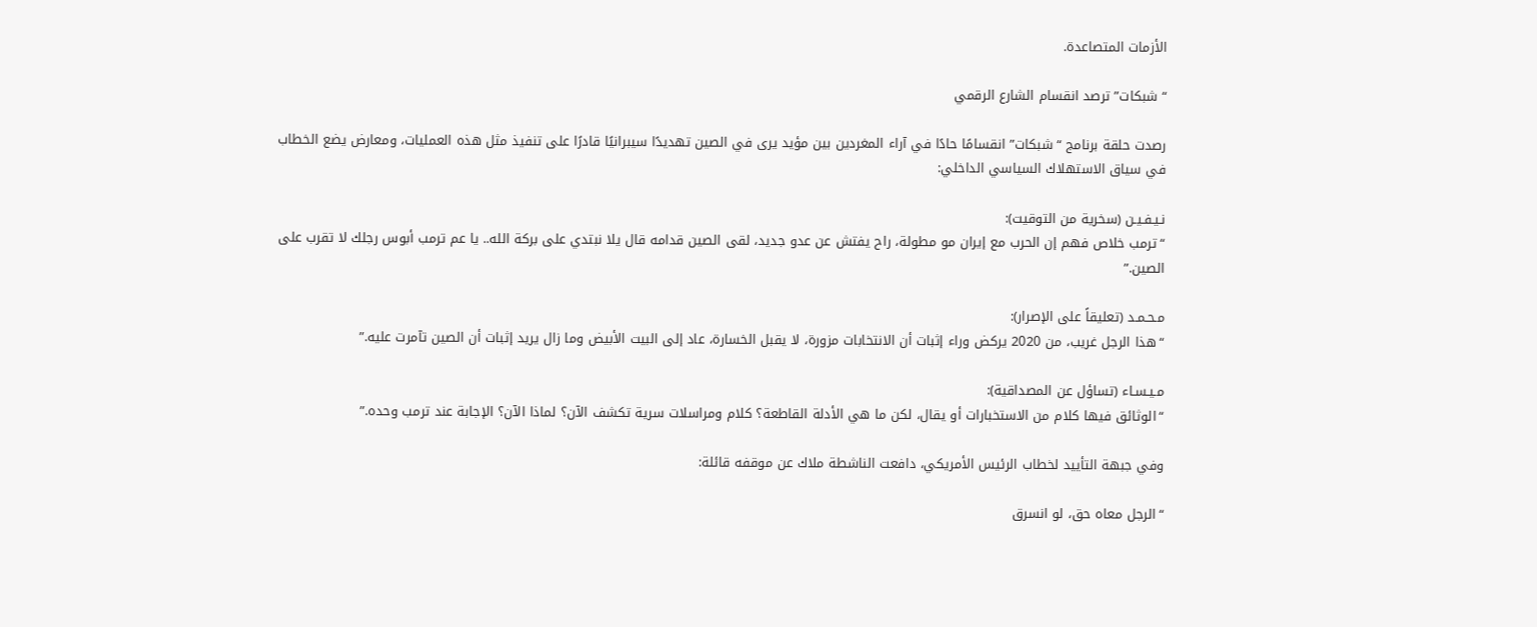الأزمات المتصاعدة.

“شبكات” ترصد انقسام الشارع الرقمي

رصدت حلقة برنامج “شبكات” انقسامًا حادًا في آراء المغردين بين مؤيد يرى في الصين تهديدًا سيبرانيًا قادرًا على تنفيذ مثل هذه العمليات، ومعارض يضع الخطاب في سياق الاستهلاك السياسي الداخلي:

نـيـفـيـن (سخرية من التوقيت):
“ترمب خلاص فهم إن الحرب مع إيران مو مطولة، راح يفتش عن عدو جديد، لقى الصين قدامه قال يلا نبتدي على بركة الله.. يا عم ترمب أبوس رجلك لا تقرب على الصين.”

مـحـمـد (تعليقاً على الإصرار):
“هذا الرجل غريب، من 2020 يركض وراء إثبات أن الانتخابات مزورة، لا يقبل الخسارة، عاد إلى البيت الأبيض وما زال يريد إثبات أن الصين تآمرت عليه.”

مـيـسـاء (تساؤل عن المصداقية):
“الوثائق فيها كلام من الاستخبارات أو يقال، لكن ما هي الأدلة القاطعة؟ كلام ومراسلات سرية تكشف الآن؟ لماذا الآن؟ الإجابة عند ترمب وحده.”

وفي جبهة التأييد لخطاب الرئيس الأمريكي، دافعت الناشطة ملاك عن موقفه قائلة:

“الرجل معاه حق، لو انسرق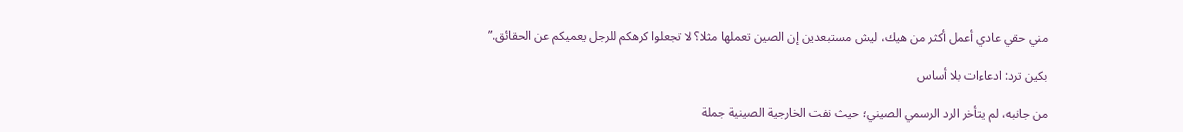مني حقي عادي أعمل أكثر من هيك، ليش مستبعدين إن الصين تعملها مثلا؟ لا تجعلوا كرهكم للرجل يعميكم عن الحقائق.”

بكين ترد: ادعاءات بلا أساس

من جانبه، لم يتأخر الرد الرسمي الصيني؛ حيث نفت الخارجية الصينية جملة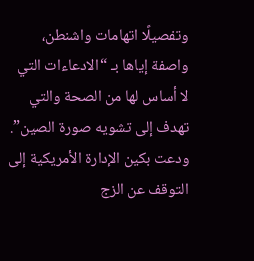وتفصيلًا اتهامات واشنطن، واصفة إياها بـ “الادعاءات التي لا أساس لها من الصحة والتي تهدف إلى تشويه صورة الصين”. ودعت بكين الإدارة الأمريكية إلى التوقف عن الزج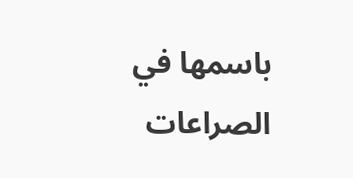باسمها في الصراعات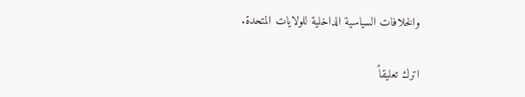والخلافات السياسية الداخلية للولايات المتحدة.

اترك تعليقاً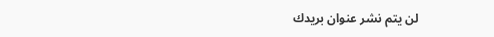لن يتم نشر عنوان بريدك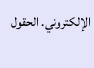الإلكتروني. الحقول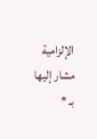الإلزامية مشار إليها بـ *